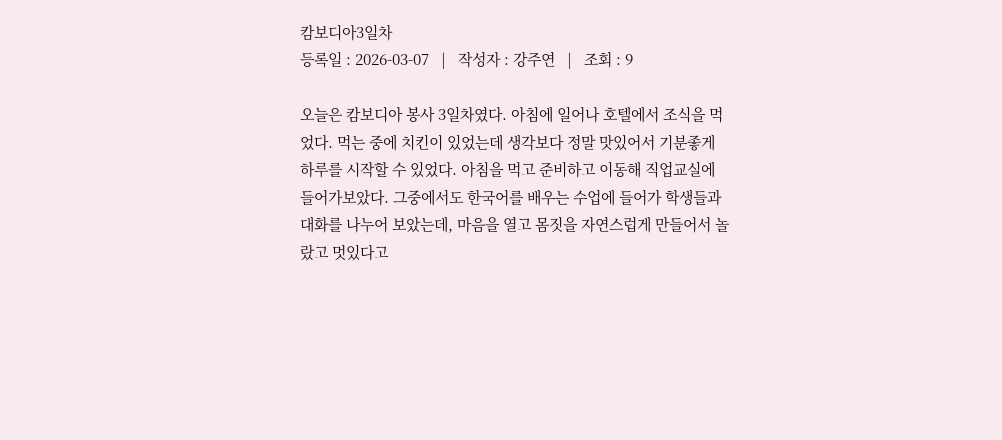캄보디아3일차
등록일 : 2026-03-07   |   작성자 : 강주연   |   조회 : 9

오늘은 캄보디아 봉사 3일차였다. 아침에 일어나 호텔에서 조식을 먹었다. 먹는 중에 치킨이 있었는데 생각보다 정말 맛있어서 기분좋게 하루를 시작할 수 있었다. 아침을 먹고 준비하고 이동해 직업교실에 들어가보았다. 그중에서도 한국어를 배우는 수업에 들어가 학생들과 대화를 나누어 보았는데, 마음을 열고 몸짓을 자연스럽게 만들어서 놀랐고 멋있다고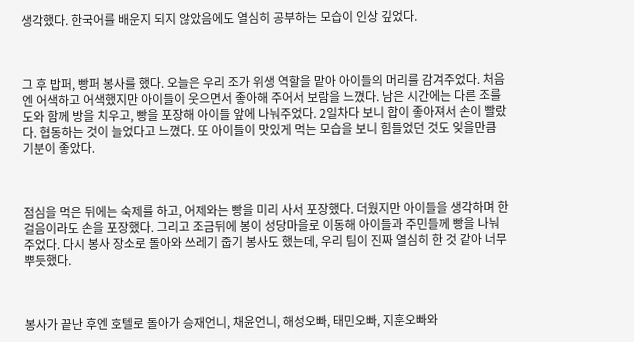생각했다. 한국어를 배운지 되지 않았음에도 열심히 공부하는 모습이 인상 깊었다.



그 후 밥퍼, 빵퍼 봉사를 했다. 오늘은 우리 조가 위생 역할을 맡아 아이들의 머리를 감겨주었다. 처음엔 어색하고 어색했지만 아이들이 웃으면서 좋아해 주어서 보람을 느꼈다. 남은 시간에는 다른 조를 도와 함께 방을 치우고, 빵을 포장해 아이들 앞에 나눠주었다. 2일차다 보니 합이 좋아져서 손이 빨랐다. 협동하는 것이 늘었다고 느꼈다. 또 아이들이 맛있게 먹는 모습을 보니 힘들었던 것도 잊을만큼 기분이 좋았다.



점심을 먹은 뒤에는 숙제를 하고, 어제와는 빵을 미리 사서 포장했다. 더웠지만 아이들을 생각하며 한걸음이라도 손을 포장했다. 그리고 조금뒤에 봉이 성당마을로 이동해 아이들과 주민들께 빵을 나눠주었다. 다시 봉사 장소로 돌아와 쓰레기 줍기 봉사도 했는데, 우리 팀이 진짜 열심히 한 것 같아 너무 뿌듯했다.



봉사가 끝난 후엔 호텔로 돌아가 승재언니, 채윤언니, 해성오빠, 태민오빠, 지훈오빠와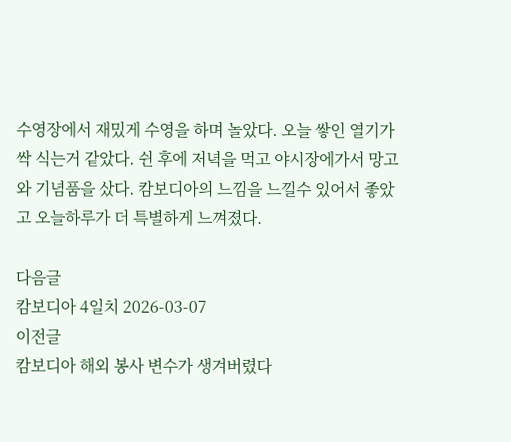수영장에서 재밌게 수영을 하며 놀았다. 오늘 쌓인 열기가 싹 식는거 같았다. 쉰 후에 저녁을 먹고 야시장에가서 망고와 기념품을 샀다. 캄보디아의 느낌을 느낄수 있어서 좋았고 오늘하루가 더 특별하게 느껴졌다.

다음글
캄보디아 4일치 2026-03-07
이전글
캄보디아 해외 봉사 변수가 생겨버렸다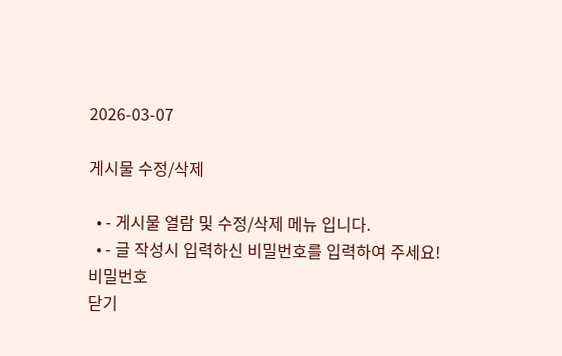2026-03-07

게시물 수정/삭제

  • - 게시물 열람 및 수정/삭제 메뉴 입니다.
  • - 글 작성시 입력하신 비밀번호를 입력하여 주세요!
비밀번호
닫기